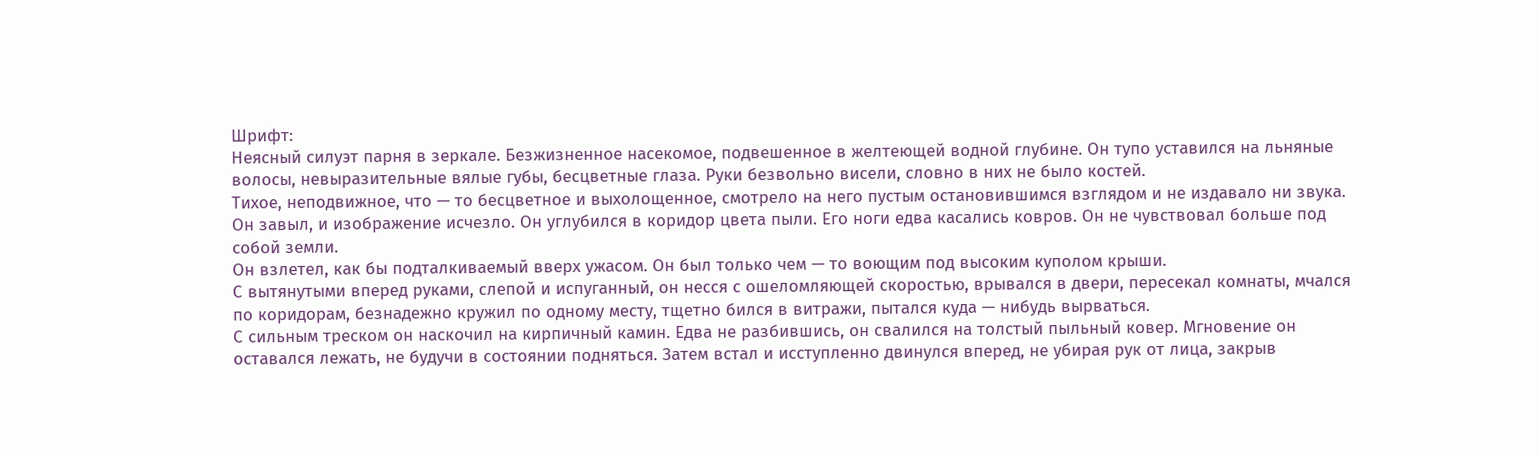Шрифт:
Неясный силуэт парня в зеркале. Безжизненное насекомое, подвешенное в желтеющей водной глубине. Он тупо уставился на льняные волосы, невыразительные вялые губы, бесцветные глаза. Руки безвольно висели, словно в них не было костей.
Тихое, неподвижное, что — то бесцветное и выхолощенное, смотрело на него пустым остановившимся взглядом и не издавало ни звука.
Он завыл, и изображение исчезло. Он углубился в коридор цвета пыли. Его ноги едва касались ковров. Он не чувствовал больше под собой земли.
Он взлетел, как бы подталкиваемый вверх ужасом. Он был только чем — то воющим под высоким куполом крыши.
С вытянутыми вперед руками, слепой и испуганный, он несся с ошеломляющей скоростью, врывался в двери, пересекал комнаты, мчался по коридорам, безнадежно кружил по одному месту, тщетно бился в витражи, пытался куда — нибудь вырваться.
С сильным треском он наскочил на кирпичный камин. Едва не разбившись, он свалился на толстый пыльный ковер. Мгновение он оставался лежать, не будучи в состоянии подняться. Затем встал и исступленно двинулся вперед, не убирая рук от лица, закрыв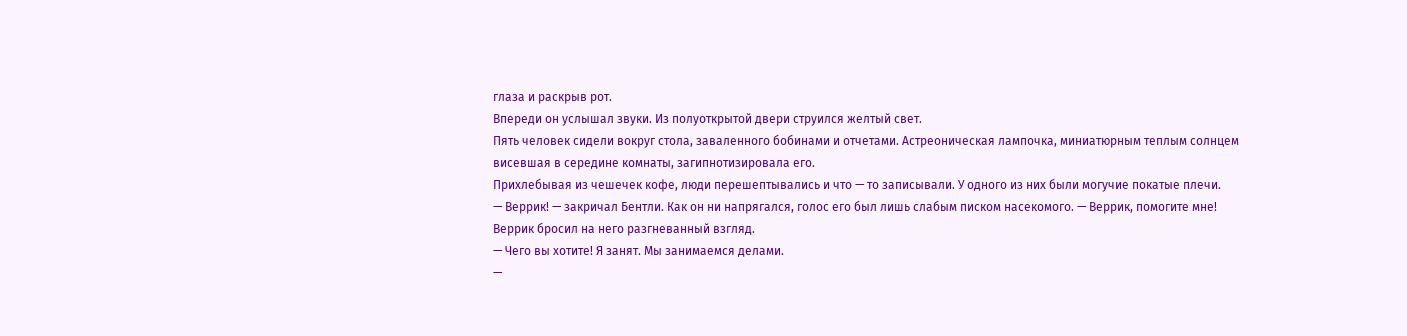глаза и раскрыв рот.
Впереди он услышал звуки. Из полуоткрытой двери струился желтый свет.
Пять человек сидели вокруг стола, заваленного бобинами и отчетами. Астреоническая лампочка, миниатюрным теплым солнцем висевшая в середине комнаты, загипнотизировала его.
Прихлебывая из чешечек кофе, люди перешептывались и что — то записывали. У одного из них были могучие покатые плечи.
— Веррик! — закричал Бентли. Как он ни напрягался, голос его был лишь слабым писком насекомого. — Веррик, помогите мне!
Веррик бросил на него разгневанный взгляд.
— Чего вы хотите! Я занят. Мы занимаемся делами.
—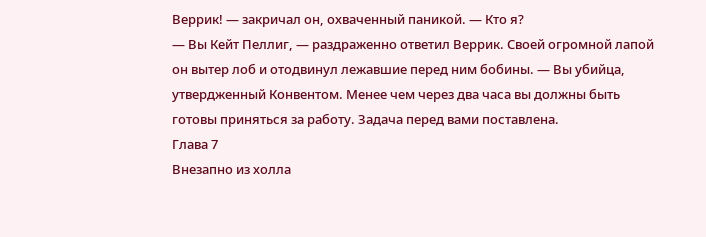Веррик! — закричал он, охваченный паникой. — Кто я?
— Вы Кейт Пеллиг, — раздраженно ответил Веррик. Своей огромной лапой он вытер лоб и отодвинул лежавшие перед ним бобины. — Вы убийца, утвердженный Конвентом. Менее чем через два часа вы должны быть готовы приняться за работу. Задача перед вами поставлена.
Глава 7
Внезапно из холла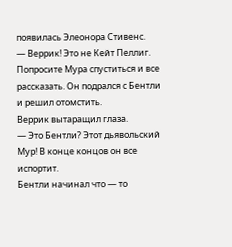появилась Элеонора Стивенс.
— Веррик! Это не Кейт Пеллиг. Попросите Мура спуститься и все рассказать. Он подрался с Бентли и решил отомстить.
Веррик вытаращил глаза.
— Это Бентли? Этот дьявольский Мур! В конце концов он все испортит.
Бентли начинал что — то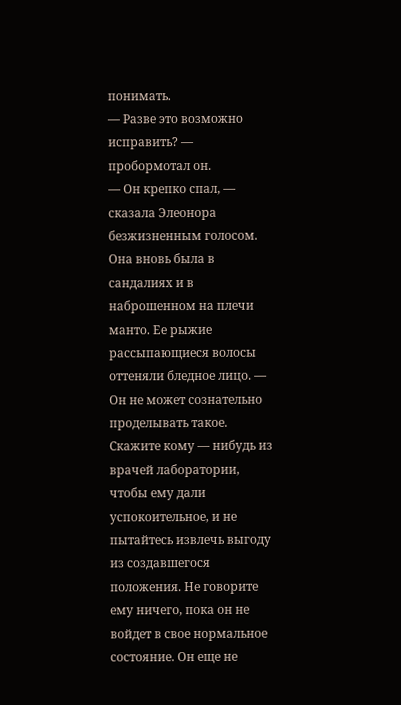понимать.
— Разве это возможно исправить? — пробормотал он.
— Он крепко спал, — сказала Элеонора безжизненным голосом. Она вновь была в сандалиях и в наброшенном на плечи манто. Ее рыжие рассыпающиеся волосы оттеняли бледное лицо. — Он не может сознательно проделывать такое. Скажите кому — нибудь из врачей лаборатории, чтобы ему дали успокоительное, и не пытайтесь извлечь выгоду из создавшегося положения. Не говорите ему ничего, пока он не войдет в свое нормальное состояние. Он еще не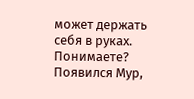может держать себя в руках. Понимаете?
Появился Мур,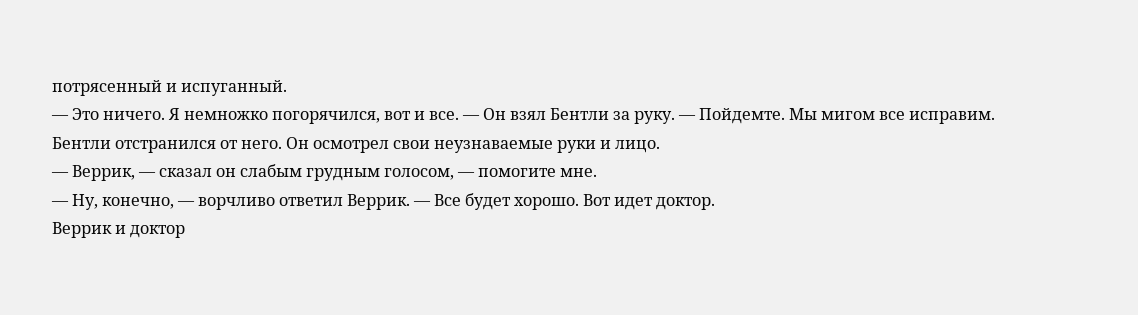потрясенный и испуганный.
— Это ничего. Я немножко погорячился, вот и все. — Он взял Бентли за руку. — Пойдемте. Мы мигом все исправим.
Бентли отстранился от него. Он осмотрел свои неузнаваемые руки и лицо.
— Веррик, — сказал он слабым грудным голосом, — помогите мне.
— Ну, конечно, — ворчливо ответил Веррик. — Все будет хорошо. Вот идет доктор.
Веррик и доктор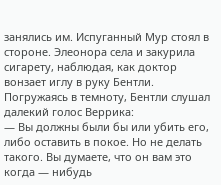занялись им. Испуганный Мур стоял в стороне. Элеонора села и закурила сигарету, наблюдая, как доктор вонзает иглу в руку Бентли.
Погружаясь в темноту, Бентли слушал далекий голос Веррика:
— Вы должны были бы или убить его, либо оставить в покое. Но не делать такого. Вы думаете, что он вам это когда — нибудь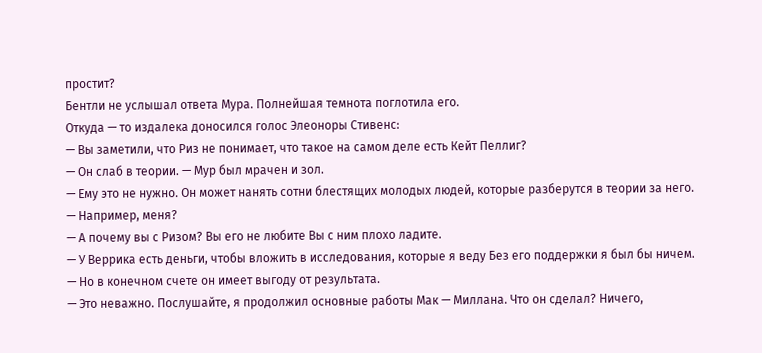простит?
Бентли не услышал ответа Мура. Полнейшая темнота поглотила его.
Откуда — то издалека доносился голос Элеоноры Стивенс:
— Вы заметили, что Риз не понимает, что такое на самом деле есть Кейт Пеллиг?
— Он слаб в теории. — Мур был мрачен и зол.
— Ему это не нужно. Он может нанять сотни блестящих молодых людей, которые разберутся в теории за него.
— Например, меня?
— А почему вы с Ризом? Вы его не любите Вы с ним плохо ладите.
— У Веррика есть деньги, чтобы вложить в исследования, которые я веду Без его поддержки я был бы ничем.
— Но в конечном счете он имеет выгоду от результата.
— Это неважно. Послушайте, я продолжил основные работы Мак — Миллана. Что он сделал? Ничего,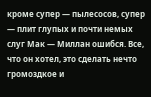кроме супер — пылесосов, супер — плит глупых и почти немых слуг Мак — Миллан ошибся. Все, что он хотел, это сделать нечто громоздкое и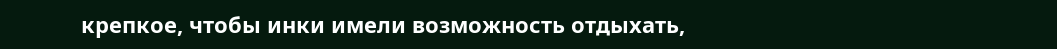крепкое, чтобы инки имели возможность отдыхать,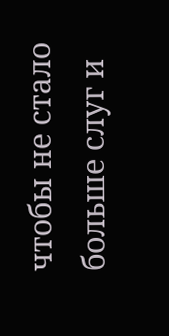чтобы не стало больше слуг и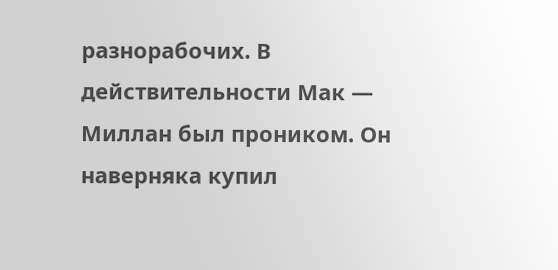разнорабочих. В действительности Мак — Миллан был проником. Он наверняка купил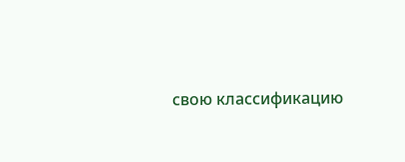свою классификацию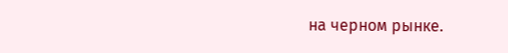на черном рынке.